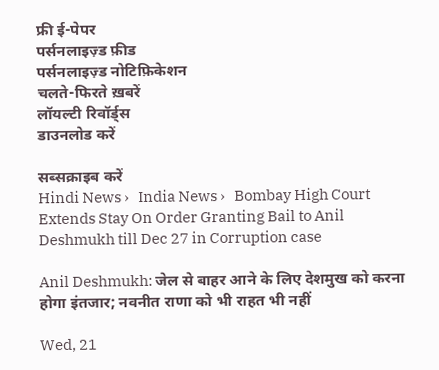फ्री ई-पेपर
पर्सनलाइज़्ड फ़ीड
पर्सनलाइज़्ड नोटिफ़िकेशन
चलते-फिरते ख़बरें
लॉयल्टी रिवॉर्ड्स
डाउनलोड करें

सब्सक्राइब करें
Hindi News ›   India News ›   Bombay High Court Extends Stay On Order Granting Bail to Anil Deshmukh till Dec 27 in Corruption case

Anil Deshmukh: जेल से बाहर आने के लिए देशमुख को करना होगा इंतजार; नवनीत राणा को भी राहत भी नहीं

Wed, 21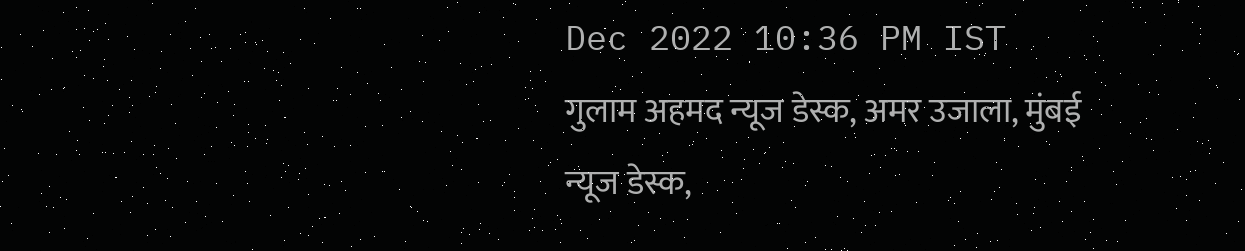Dec 2022 10:36 PM IST
गुलाम अहमद न्यूज डेस्क, अमर उजाला, मुंबई
न्यूज डेस्क,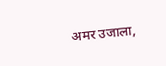अमर उजाला,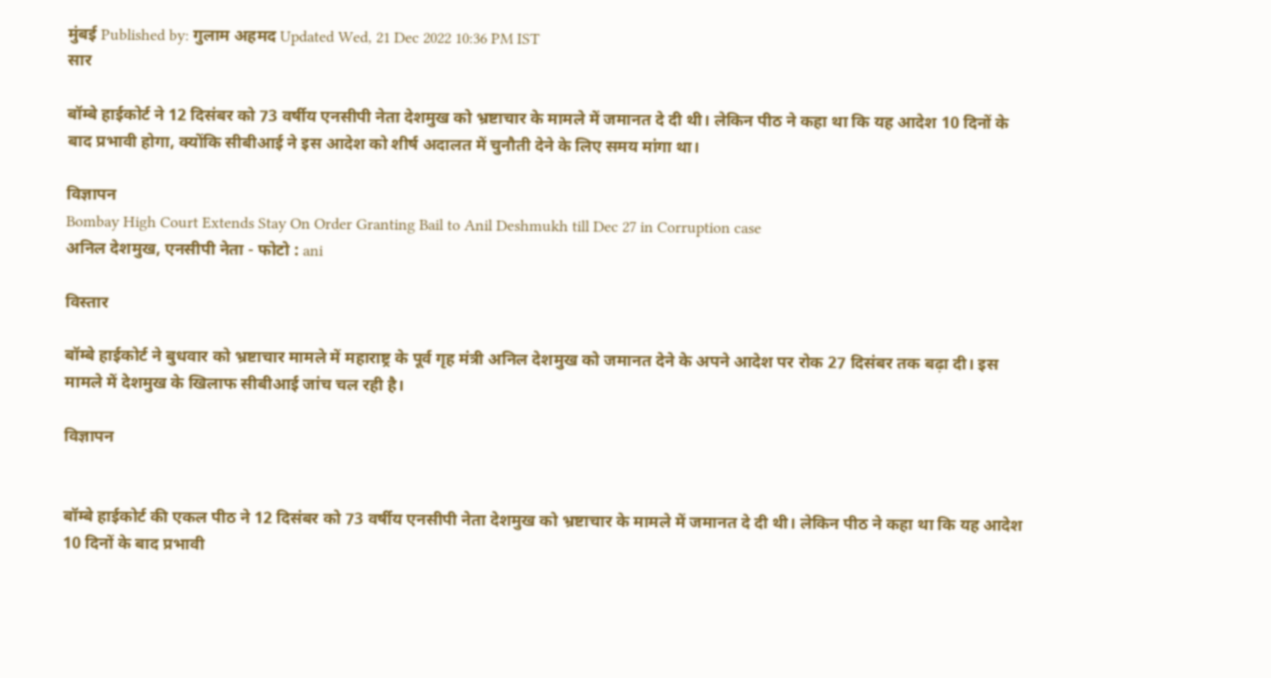मुंबई Published by: गुलाम अहमद Updated Wed, 21 Dec 2022 10:36 PM IST
सार

बॉम्बे हाईकोर्ट ने 12 दिसंबर को 73 वर्षीय एनसीपी नेता देशमुख को भ्रष्टाचार के मामले में जमानत दे दी थी। लेकिन पीठ ने कहा था कि यह आदेश 10 दिनों के बाद प्रभावी होगा, क्योंकि सीबीआई ने इस आदेश को शीर्ष अदालत में चुनौती देने के लिए समय मांगा था।

विज्ञापन
Bombay High Court Extends Stay On Order Granting Bail to Anil Deshmukh till Dec 27 in Corruption case
अनिल देशमुख, एनसीपी नेता - फोटो : ani

विस्तार

बॉम्बे हाईकोर्ट ने बुधवार को भ्रष्टाचार मामले में महाराष्ट्र के पूर्व गृह मंत्री अनिल देशमुख को जमानत देने के अपने आदेश पर रोक 27 दिसंबर तक बढ़ा दी। इस मामले में देशमुख के खिलाफ सीबीआई जांच चल रही है।

विज्ञापन


बॉम्बे हाईकोर्ट की एकल पीठ ने 12 दिसंबर को 73 वर्षीय एनसीपी नेता देशमुख को भ्रष्टाचार के मामले में जमानत दे दी थी। लेकिन पीठ ने कहा था कि यह आदेश 10 दिनों के बाद प्रभावी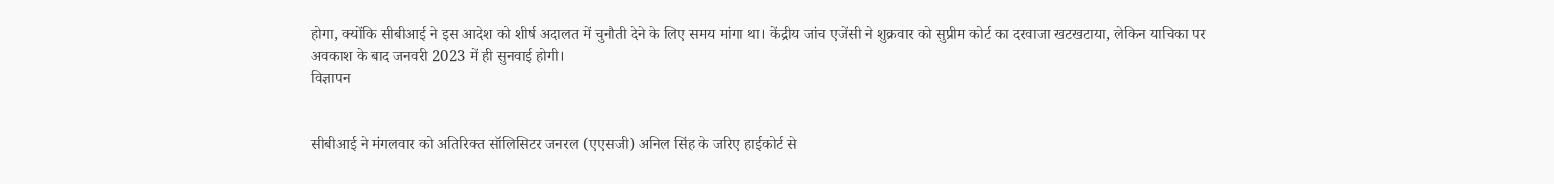होगा, क्योंकि सीबीआई ने इस आदेश को शीर्ष अदालत में चुनौती देने के लिए समय मांगा था। केंद्रीय जांच एजेंसी ने शुक्रवार को सुप्रीम कोर्ट का दरवाजा खटखटाया, लेकिन याचिका पर अवकाश के बाद जनवरी 2023 में ही सुनवाई होगी।
विज्ञापन


सीबीआई ने मंगलवार को अतिरिक्त सॉलिसिटर जनरल (एएसजी) अनिल सिंह के जरिए हाईकोर्ट से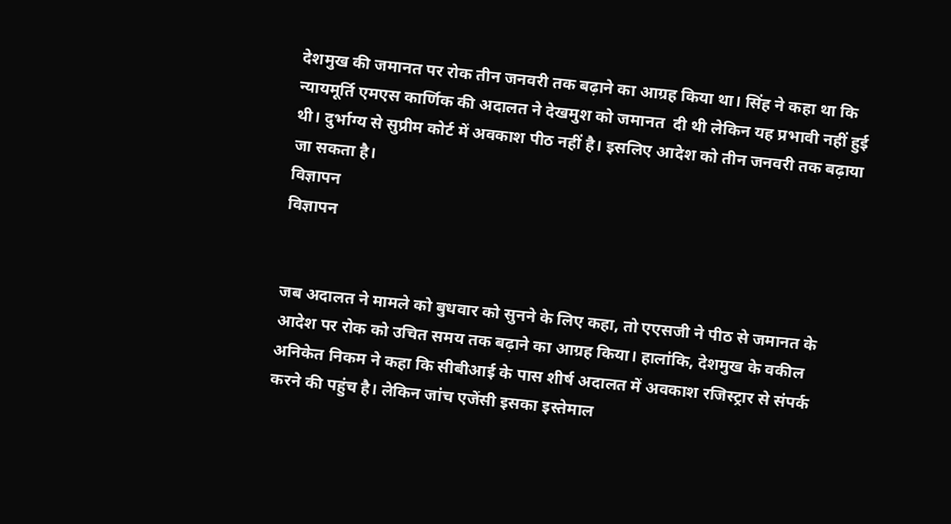देशमुख की जमानत पर रोक तीन जनवरी तक बढ़ाने का आग्रह किया था। सिंह ने कहा था कि न्यायमूर्ति एमएस कार्णिक की अदालत ने देखमुश को जमानत  दी थी लेकिन यह प्रभावी नहीं हुई थी। दुर्भाग्य से सुप्रीम कोर्ट में अवकाश पीठ नहीं है। इसलिए आदेश को तीन जनवरी तक बढ़ाया जा सकता है।
विज्ञापन
विज्ञापन


जब अदालत ने मामले को बुधवार को सुनने के लिए कहा, तो एएसजी ने पीठ से जमानत के आदेश पर रोक को उचित समय तक बढ़ाने का आग्रह किया। हालांकि, देशमुख के वकील अनिकेत निकम ने कहा कि सीबीआई के पास शीर्ष अदालत में अवकाश रजिस्ट्रार से संपर्क करने की पहुंच है। लेकिन जांच एजेंसी इसका इस्तेमाल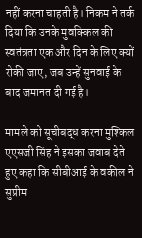नहीं करना चाहती है। निकम ने तर्क दिया कि उनके मुवक्किल की स्वतंत्रता एक और दिन के लिए क्यों रोकी जाए, जब उन्हें सुनवाई के बाद जमानत दी गई है।

मामले को सूचीबद्ध करना मुश्किल
एएसजी सिंह ने इसका जवाब देते हुए कहा कि सीबीआई के वकील ने सुप्रीम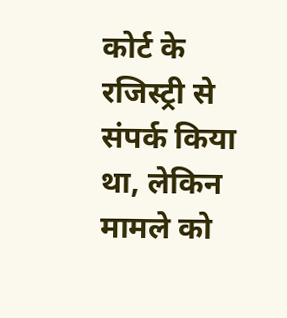कोर्ट के रजिस्ट्री से संपर्क किया था, लेकिन मामले को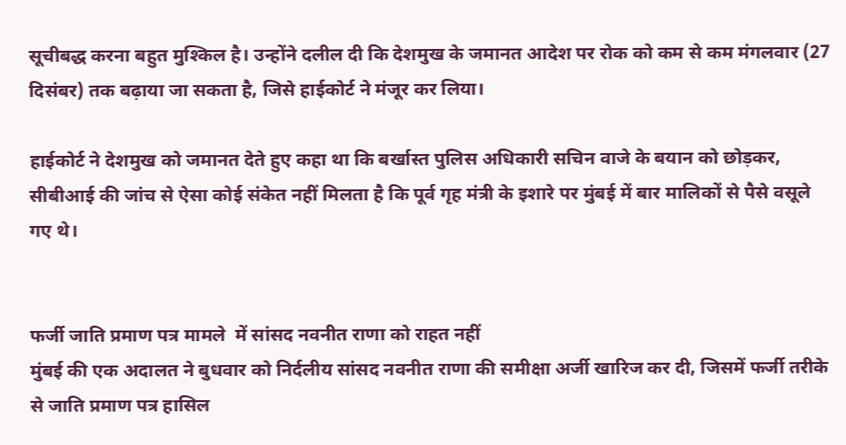सूचीबद्ध करना बहुत मुश्किल है। उन्होंने दलील दी कि देशमुख के जमानत आदेश पर रोक को कम से कम मंगलवार (27 दिसंबर) तक बढ़ाया जा सकता है, जिसे हाईकोर्ट ने मंजूर कर लिया।

हाईकोर्ट ने देशमुख को जमानत देते हुए कहा था कि बर्खास्त पुलिस अधिकारी सचिन वाजे के बयान को छोड़कर, सीबीआई की जांच से ऐसा कोई संकेत नहीं मिलता है कि पूर्व गृह मंत्री के इशारे पर मुंबई में बार मालिकों से पैसे वसूले गए थे।


फर्जी जाति प्रमाण पत्र मामले  में सांसद नवनीत राणा को राहत नहीं
मुंबई की एक अदालत ने बुधवार को निर्दलीय सांसद नवनीत राणा की समीक्षा अर्जी खारिज कर दी, जिसमें फर्जी तरीके से जाति प्रमाण पत्र हासिल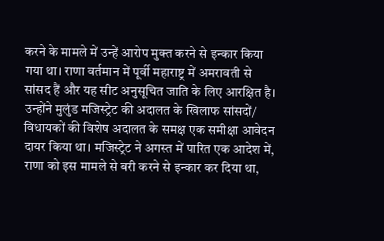करने के मामले में उन्हें आरोप मुक्त करने से इन्कार किया गया था। राणा वर्तमान में पूर्वी महाराष्ट्र में अमरावती से सांसद हैं और यह सीट अनुसूचित जाति के लिए आरक्षित है। उन्होंने मुलुंड मजिस्ट्रेट की अदालत के खिलाफ सांसदों/ विधायकों की विशेष अदालत के समक्ष एक समीक्षा आवेदन दायर किया था। मजिस्ट्रेट ने अगस्त में पारित एक आदेश में, राणा को इस मामले से बरी करने से इन्कार कर दिया था,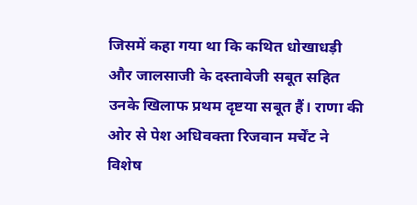जिसमें कहा गया था कि कथित धोखाधड़ी और जालसाजी के दस्तावेजी सबूत सहित उनके खिलाफ प्रथम दृष्टया सबूत हैं। राणा की ओर से पेश अधिवक्ता रिजवान मर्चेंट ने विशेष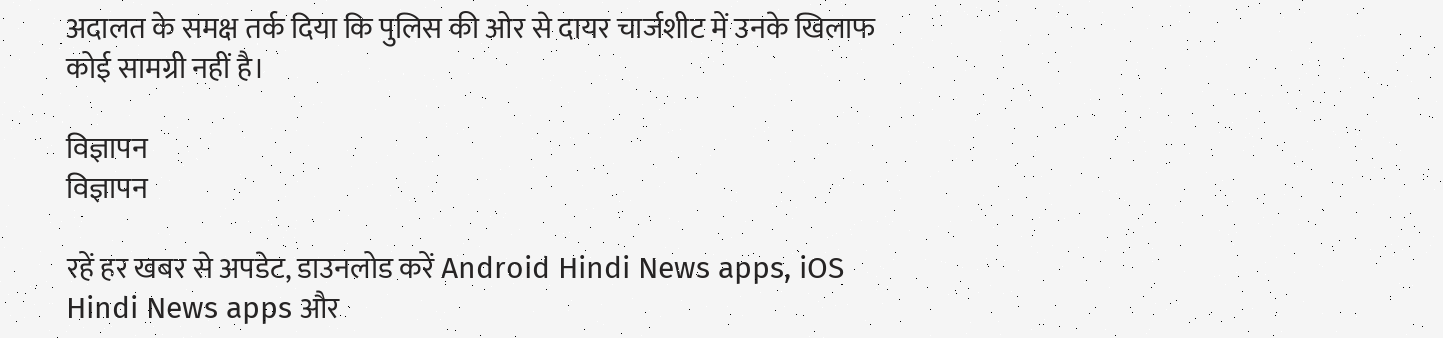अदालत के समक्ष तर्क दिया कि पुलिस की ओर से दायर चार्जशीट में उनके खिलाफ कोई सामग्री नहीं है।

विज्ञापन
विज्ञापन

रहें हर खबर से अपडेट, डाउनलोड करें Android Hindi News apps, iOS Hindi News apps और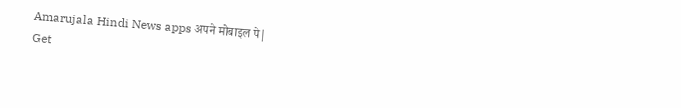Amarujala Hindi News apps अपने मोबाइल पे|
Get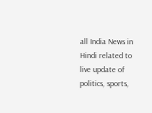all India News in Hindi related to live update of politics, sports,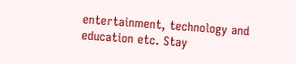entertainment, technology and education etc. Stay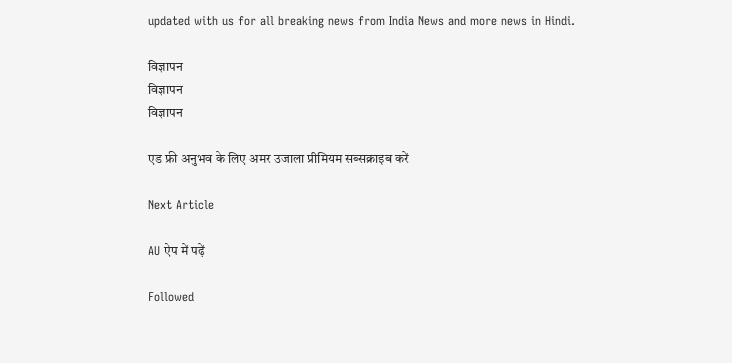updated with us for all breaking news from India News and more news in Hindi.

विज्ञापन
विज्ञापन
विज्ञापन

एड फ्री अनुभव के लिए अमर उजाला प्रीमियम सब्सक्राइब करें

Next Article

AU ऐप में पढ़ें

Followed